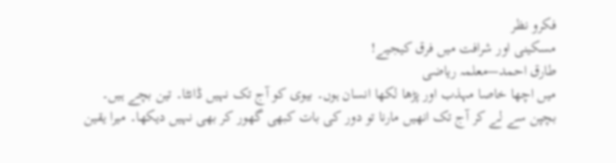فكرو نظر
مسکینی اور شرافت میں فرق کیجیے!
طارق احمد—معلمہ رياضی
میں اچھا خاصا مہذب اور پڑھا لکھا انسان ہوں۔ بیوی کو آج تک نہیں ڈانٹا۔ تین بچے ہیں۔ بچپن سے لے کر آج تک انھیں مارنا تو دور کی بات کبھی گھور کر بھی نہیں دیکھا۔ میرا یقین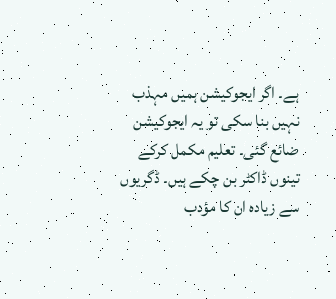ہے۔ اگر ایجوکیشن ہمیں مہذب نہیں بنا سکی تو یہ ایجوکیشن ضائع گئی۔ تعلیم مکمل کرکے تینوں ڈاکٹر بن چکے ہیں۔ ڈگریوں سے زیادہ ان کا مؤدب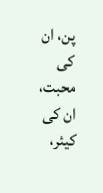پن، ان کی محبت، ان کی کیئر،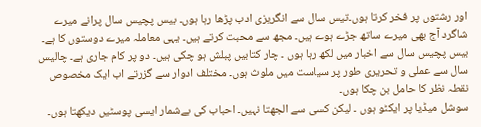اور رشتوں پر فخر کرتا ہوں۔تیس سال سے انگریزی ادب پڑھا رہا ہوں۔ بیس پچیس سال پرانے میرے شاگرد آج بھی میرے ساتھ جڑے ہوے ہیں۔ مجھ سے محبت کرتے ہیں۔ یہی معاملہ میرے دوستوں کا ہے۔ بیس پچیس سال سے اخبار میں لکھ رہا ہوں ۔ چار کتابیں پبلش ہو چکی ہیں۔ دو پر کام جاری ہے۔ چالیس سال سے عملی و تحریری طور پر سیاست میں ملوث ہوں۔ مختلف ادوار سے گزرتے اب ایک مخصوص نقطہ نظر کا حامل بن چکا ہوں۔
سوشل میڈیا پر ایکٹو ہوں ۔ لیکن کسی سے الجھتا نہیں۔ احباب کی بےشمار ایسی پوسٹیں دیکھتا ہوں۔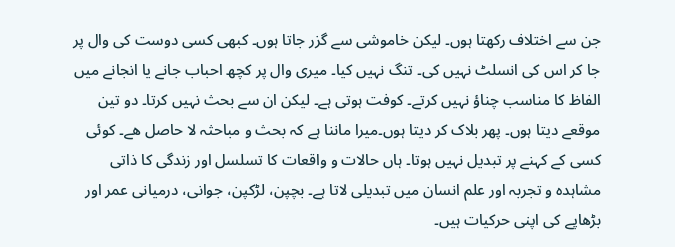جن سے اختلاف رکھتا ہوں۔ لیکن خاموشی سے گزر جاتا ہوں۔ کبھی کسی دوست کی وال پر جا کر اس کی انسلٹ نہیں کی۔ تنگ نہیں کیا۔ میری وال پر کچھ احباب جانے یا انجانے میں الفاظ کا مناسب چناؤ نہیں کرتے۔ کوفت ہوتی ہے۔ لیکن ان سے بحث نہیں کرتا۔ دو تین موقعے دیتا ہوں۔ پھر بلاک کر دیتا ہوں۔میرا ماننا ہے كہ بحث و مباحثہ لا حاصل ھے۔ کوئی کسی کے کہنے پر تبدیل نہیں ہوتا۔ ہاں حالات و واقعات کا تسلسل اور زندگی کا ذاتی مشاہدہ و تجربہ اور علم انسان میں تبدیلی لاتا ہے۔ بچپن، لڑکپن، جوانی، درمیانی عمر اور بڑھاپے کی اپنی حرکیات ہیں۔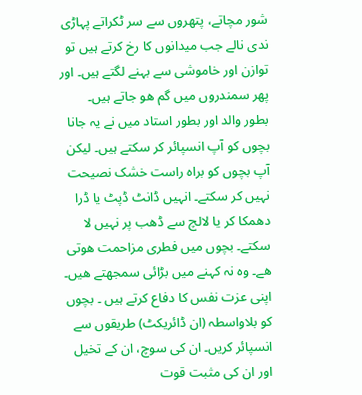شور مچاتے، پتھروں سے سر ٹکراتے پہاڑی ندی نالے جب میدانوں کا رخ کرتے ہیں تو توازن اور خاموشی سے بہنے لگتے ہیں۔ اور پھر سمندروں میں گم ھو جاتے ہیں۔
بطور والد اور بطور استاد میں نے یہ جانا بچوں کو آپ انسپائر کر سکتے ہیں۔ لیکن آپ بچوں کو براہ راست خشک نصیحت نہیں کر سکتے۔ انہیں ڈانٹ ڈپٹ یا ڈرا دھمکا کر یا لالچ سے ڈھب پر نہیں لا سکتے۔ بچوں میں فطری مزاحمت ھوتی ھے۔ وہ نہ کہنے میں بڑائی سمجھتے ھیں۔ اپنی عزت نفس کا دفاع کرتے ہیں ۔ بچوں کو بلاواسطہ (ان ڈائریکٹ) طریقوں سے انسپائر کریں۔ ان کی سوچ، ان کے تخیل اور ان کی مثبت قوت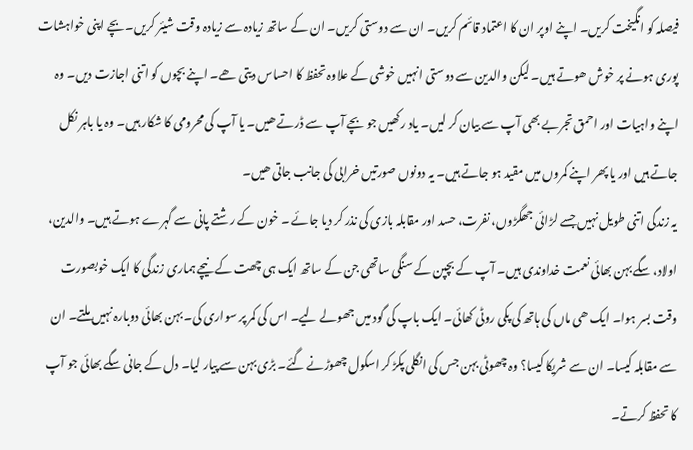فیصلہ کو انگیخت کریں۔ اپنے اوپر ان کا اعتماد قائم کریں۔ ان سے دوستی کریں۔ ان کے ساتھ زیادہ سے زیادہ وقت شیئر کریں۔بچے اپنی خواہشات پوری ہونے پر خوش ھوتے ہیں۔ لیکن والدین سے دوستی انہیں خوشی کے علاوہ تحفظ کا احساس دیتی ھے۔ اپنے بچوں کو اتنی اجازت دیں۔ وہ اپنے واہیات اور احمق تجربے بھی آپ سے بیان کر لیں۔ یاد رکھیں جو بچے آپ سے ڈرتے ھیں۔ یا آپ کی محرومی کا شکار ہیں۔ وہ یا باہر نکل جاتے ہیں اور یا پھر اپنے کمروں میں مقید ہو جاتے ہیں۔ یہ دونوں صورتیں خرابی کی جانب جاتی ھیں۔
یہ زندگی اتنی طویل نہیں جسے لڑائی جھگڑوں، نفرت، حسد اور مقابلہ بازی کی نذر کر دیا جائے ۔ خون کے رشتے پانی سے گہرے ہوتے ہیں۔ والدین، اولاد، سگے بہن بھائی نعمت خداوندی ہیں۔ آپ کے بچپن کے سنگی ساتھی جن کے ساتھ ایک ہی چھت کے نیچے ہماری زندگی کا ایک خوبصورت وقت بسر ہوا۔ ایک ھی ماں کی ہاتھ کی پکی روٹی کھائی۔ ایک باپ کی گود میں جھولے لیے۔ اس کی کمر پر سواری کی۔ بہن بھائی دوبارہ نہیں ملتے۔ ان سے مقابلہ کیسا۔ ان سے شریکا کیسا؟ وہ چھوٹی بہن جس کی انگلی پکڑ کر اسکول چھوڑنے گئے۔ بڑی بہن سے پیار لیا۔ دل کے جانی سگے بھائی جو آپ کا تحفظ کرتے۔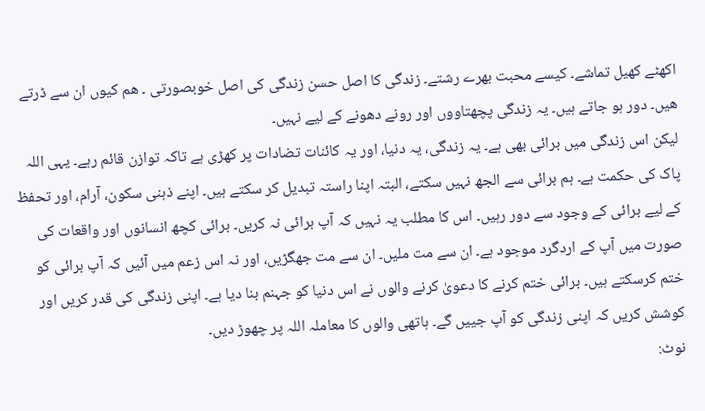اکھٹے کھیل تماشے۔ کیسے محبت بھرے رشتے۔ زندگی کا اصل حسن زندگی کی اصل خوبصورتی ۔ ھم کیوں ان سے ڈرتے ھیں۔ دور ہو جاتے ہیں۔ یہ زندگی پچھتاووں اور رونے دھونے کے لیے نہیں۔
لیکن اس زندگی میں برائی بھی ہے۔ یہ زندگی، یہ دنیا، اور یہ کائنات تضادات پر کھڑی ہے تاکہ توازن قائم رہے۔ یہی اللہ پاک کی حکمت ہے۔ ہم برائی سے الجھ نہیں سکتے، البتہ اپنا راستہ تبدیل کر سکتے ہیں۔ اپنے ذہنی سکون، آرام، اور تحفظ کے لیے برائی کے وجود سے دور رہیں۔ اس کا مطلب یہ نہیں کہ آپ برائی نہ کریں۔ برائی کچھ انسانوں اور واقعات کی صورت میں آپ کے اردگرد موجود ہے۔ ان سے مت ملیں۔ ان سے مت جھگڑیں، اور نہ اس زعم میں آئیں کہ آپ برائی کو ختم کرسکتے ہیں۔ برائی ختم کرنے کا دعویٰ کرنے والوں نے اس دنیا کو جہنم بنا دیا ہے۔ اپنی زندگی کی قدر کریں اور کوشش کریں کہ اپنی زندگی کو آپ جییں گے۔ ہاتھی والوں کا معاملہ اللہ پر چھوڑ دیں۔
نوٹ: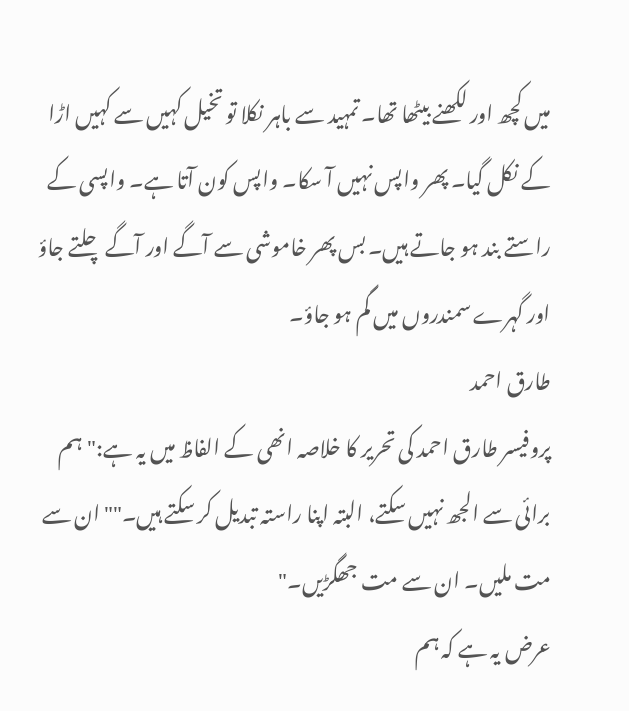میں کچھ اور لکھنے بیٹھا تھا۔ تمہید سے باہر نکلا تو تخیل کہیں سے کہیں اڑا کے نکل گیا۔ پھر واپس نہیں آ سکا۔ واپس کون آتا ہے۔ واپسی کے راستے بند ہو جاتے ہیں۔ بس پھر خاموشی سے آگے اور آگے چلتے جاؤ اور گہرے سمندروں میں گم ہو جاؤ۔
طارق احمد
پروفیسر طارق احمد کی تحریر کا خلاصہ انھی کے الفاظ میں یہ ہے:"ہم برائی سے الجھ نہیں سکتے، البتہ اپنا راستہ تبدیل کر سکتے ہیں۔""ان سے مت ملیں۔ ان سے مت جھگڑیں۔"
عرض یہ ہے کہ ہم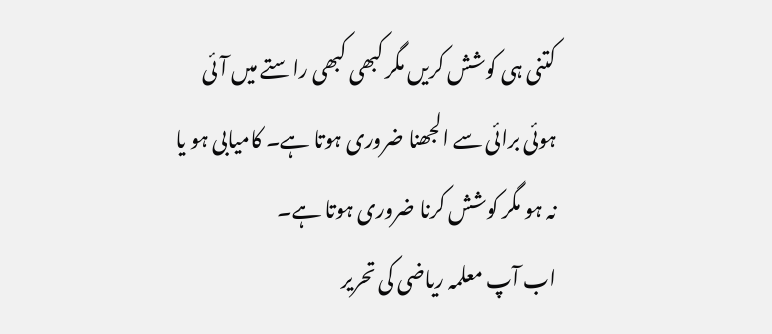کتنی ہی کوشش کریں مگر کبھی کبھی راستے میں آئی ہوئی برائی سے الجھنا ضروری ہوتا ہے۔ کامیابی ہو یا نہ ہو مگر کوشش کرنا ضروری ہوتا ہے۔
اب آپ معلمہ ریاضی کی تحریر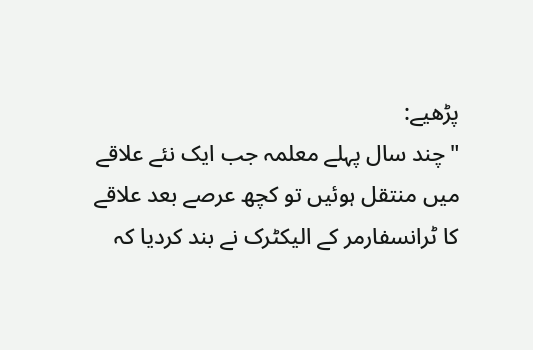پڑھیے:
"چند سال پہلے معلمہ جب ایک نئے علاقے میں منتقل ہوئيں تو کچھ عرصے بعد علاقے کا ٹرانسفارمر کے الیکٹرک نے بند کردیا کہ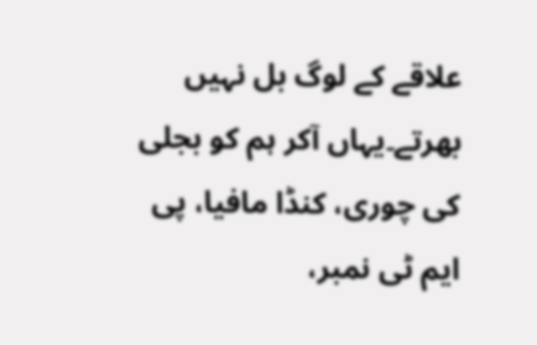علاقے کے لوگ بل نہیں بھرتے۔یہاں آکر ہم کو بجلی کی چوری، کنڈا مافیا، پی ایم ٹی نمبر،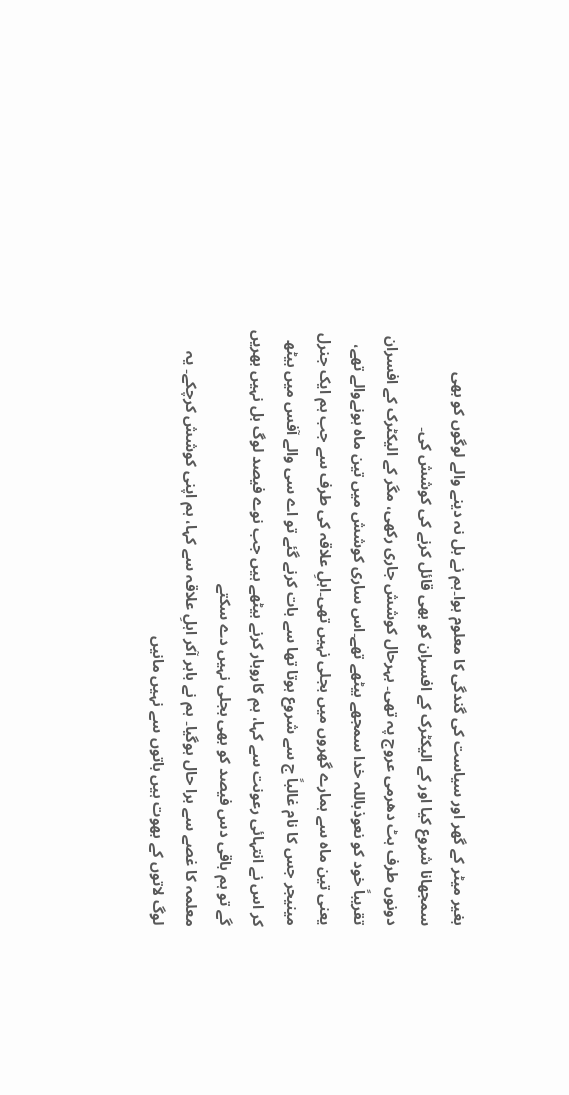بغیر میٹر کے گھر اور سیاست کی گندگی کا معلوم ہوا۔ہم نے بل نہ دینے والے لوگوں کو بھی سمجھانا شروع کیا اور کے الیکٹرک کے افسران کو بھی قائل کرنے کی کوشش کی۔
دونوں طرف ہٹ دھرمی عروج پہ تھی۔ بہرحال کوشش جاری رکھی، مگر کے الیکٹرک کے افسران تقریباً خود کو نعوذباللہ خدا سمجھے بیٹھے تھے۔اس ساری کوشش میں تین ماہ ہونےوالے تھے، یعنی تین ماہ سے ہمارے گھروں میں بجلی نہیں تھی۔اہلِ علاقہ کی طرف سے جب ہم ایک جنرل مینیجر جس کا نام غالباً ج سے شروع ہوتا تھا سے بات کرنے گئے تو اے سی والے آفس میں بیٹھ کر اس نے انتہائی رعونت سے کہا، ہم کاروبار کرنے بیٹھے ہیں جب نوے فیصد لوگ بل نہیں بھریں گے تو ہم باقی دس فیصد کو بھی بجلی نہیں دے سکتے
معلمہ کا غصے سے برا حال ہوگیا۔ ہم نے باہر آکر اہلِ علاقہ سے کہا، ہم اپنی کوشش کرچکے۔ یہ لوگ لاتوں کے بھوت ہیں باتوں سے نہیں مانیں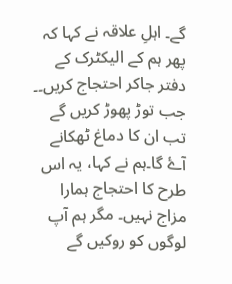گے۔ اہلِ علاقہ نے کہا کہ پھر ہم کے الیکٹرک کے دفتر جاکر احتجاج کریں۔۔ جب توڑ پھوڑ کریں گے تب ان کا دماغ ٹھکانے آۓ گا۔ہم نے کہا، یہ اس طرح کا احتجاج ہمارا مزاج نہیں۔ مگر ہم آپ لوگوں کو روکیں گے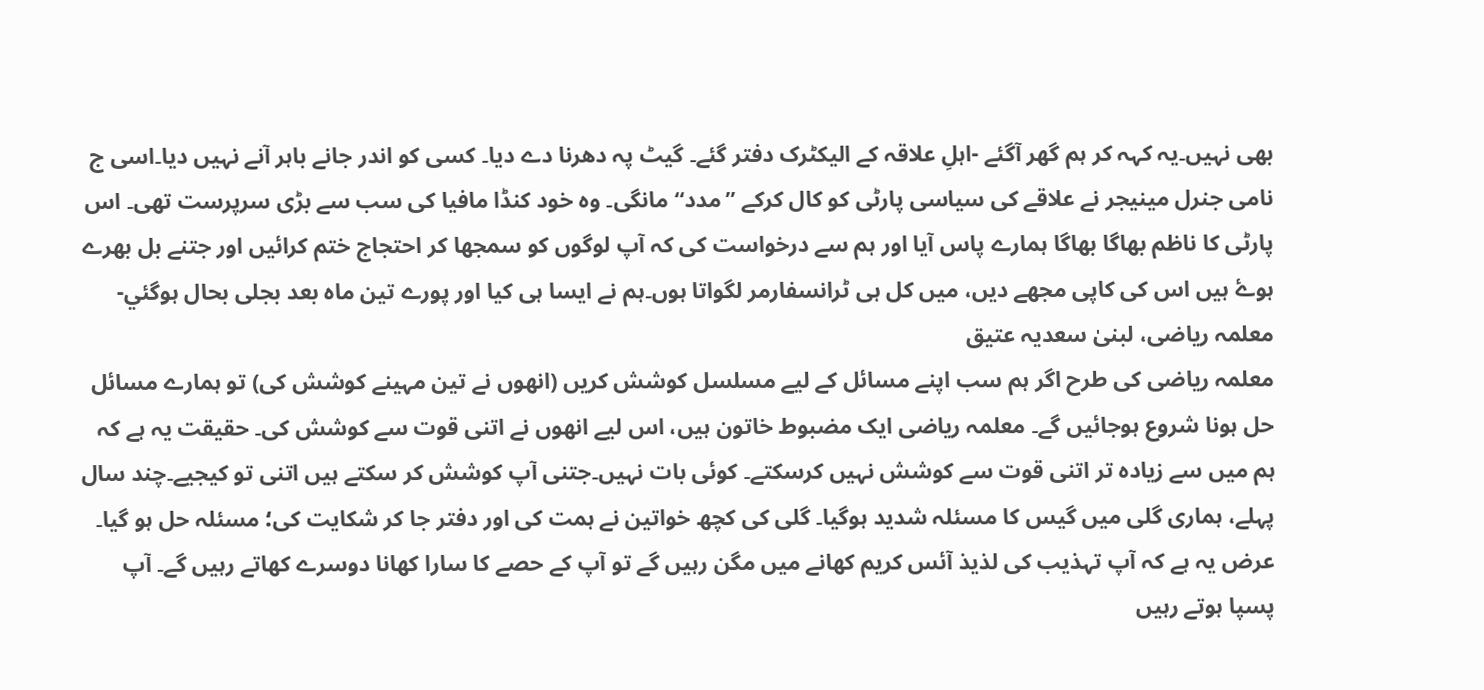بھی نہیں۔يہ کہہ کر ہم گھر آگئے -اہلِ علاقہ کے الیکٹرک دفتر گئے۔ گیٹ پہ دھرنا دے دیا۔ کسی کو اندر جانے باہر آنے نہیں دیا۔اسی ج نامی جنرل مینیجر نے علاقے کی سیاسی پارٹی کو کال کرکے ”مدد“ مانگی۔ وہ خود کنڈا مافیا کی سب سے بڑی سرپرست تھی۔ اس پارٹی کا ناظم بھاگا بھاگا ہمارے پاس آیا اور ہم سے درخواست کی کہ آپ لوگوں کو سمجھا کر احتجاج ختم کرائيں اور جتنے بل بھرے ہوۓ ہیں اس کی کاپی مجھے دیں، میں کل ہی ٹرانسفارمر لگواتا ہوں۔ہم نے ایسا ہی کیا اور پورے تین ماہ بعد بجلی بحال ہوگئي-
معلمہ ریاضی، لبنیٰ سعدیہ عتیق
معلمہ ریاضی کی طرح اگر ہم سب اپنے مسائل کے لیے مسلسل کوشش کریں (انھوں نے تین مہینے کوشش کی) تو ہمارے مسائل حل ہونا شروع ہوجائیں گے۔ معلمہ ریاضی ایک مضبوط خاتون ہیں، اس لیے انھوں نے اتنی قوت سے کوشش کی۔ حقیقت یہ ہے کہ ہم میں سے زیادہ تر اتنی قوت سے کوشش نہیں کرسکتے۔ کوئی بات نہیں۔جتنی آپ کوشش کر سکتے ہیں اتنی تو کیجیے۔چند سال پہلے، ہماری گلی میں گیس کا مسئلہ شدید ہوگیا۔ گلی کی کچھ خواتین نے ہمت کی اور دفتر جا کر شکایت کی؛ مسئلہ حل ہو گیا۔ عرض یہ ہے کہ آپ تہذیب کی لذیذ آئس کریم کھانے میں مگن رہیں گے تو آپ کے حصے کا سارا کھانا دوسرے کھاتے رہیں گے۔ آپ پسپا ہوتے رہیں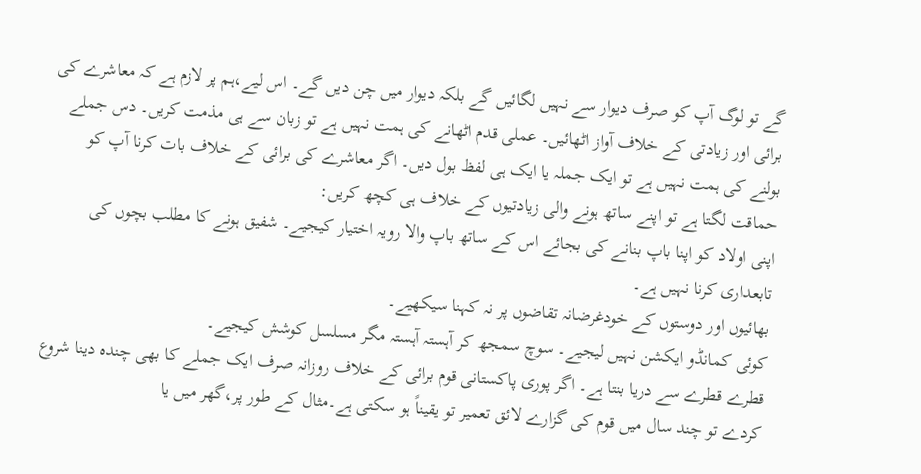گے تو لوگ آپ کو صرف دیوار سے نہیں لگائیں گے بلکہ دیوار میں چن دیں گے۔ اس لیے،ہم پر لازم ہے کہ معاشرے کی برائی اور زیادتی کے خلاف آواز اٹھائیں۔ عملی قدم اٹھانے کی ہمت نہیں ہے تو زبان سے ہی مذمت کریں۔ دس جملے بولنے کی ہمت نہیں ہے تو ایک جملہ یا ایک ہی لفظ بول دیں۔ اگر معاشرے کی برائی کے خلاف بات کرنا آپ کو حماقت لگتا ہے تو اپنے ساتھ ہونے والی زیادتیوں کے خلاف ہی کچھ کریں:
اپنی اولاد کو اپنا باپ بنانے کی بجائے اس کے ساتھ باپ والا رویہ اختیار کیجیے۔ شفیق ہونے کا مطلب بچوں کی تابعداری کرنا نہیں ہے۔
بھائیوں اور دوستوں کے خودغرضانہ تقاضوں پر نہ کہنا سیکھیے۔
کوئی کمانڈو ایکشن نہیں لیجیے۔ سوچ سمجھ کر آہستہ آہستہ مگر مسلسل کوشش کیجیے۔
قطرے قطرے سے دریا بنتا ہے۔ اگر پوری پاکستانی قوم برائی کے خلاف روزانہ صرف ایک جملے کا بھی چندہ دینا شروع کردے تو چند سال میں قوم کی گزارے لائق تعمیر تو یقیناً ہو سکتی ہے۔مثال کے طور پر،گھر میں یا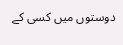دوستوں میں کسی کے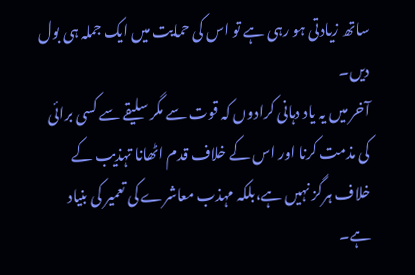ساتھ زیادتی ہو رہی ہے تو اس کی حمایت میں ایک جملہ ہی بول دیں۔
آخر میں یہ یاد دہانی کرادوں کہ قوت سے مگر سلیقے سے کسی برائی کی مذمت کرنا اور اس کے خلاف قدم اٹھانا تہذیب کے خلاف ہرگز نہیں ہے،بلکہ مہذب معاشرے کی تعمیر کی بنیاد ہے۔